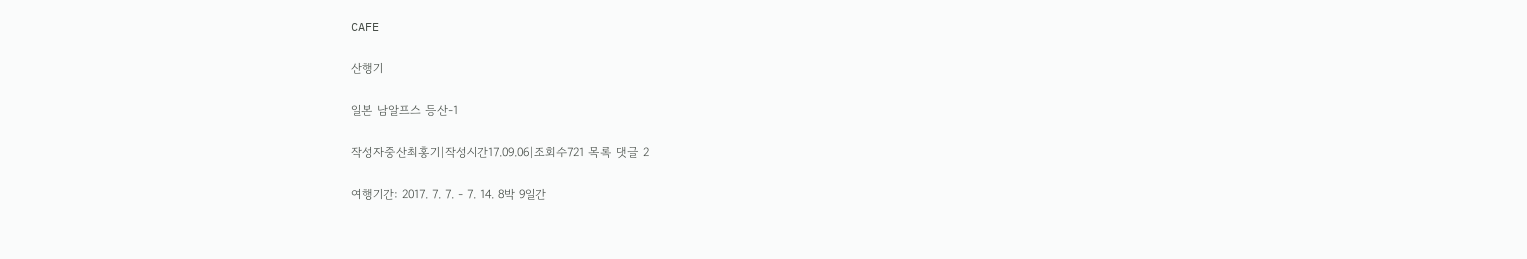CAFE

산행기

일본 남알프스 등산-1

작성자중산최홍기|작성시간17.09.06|조회수721 목록 댓글 2

여행기간: 2017. 7. 7. - 7. 14. 8박 9일간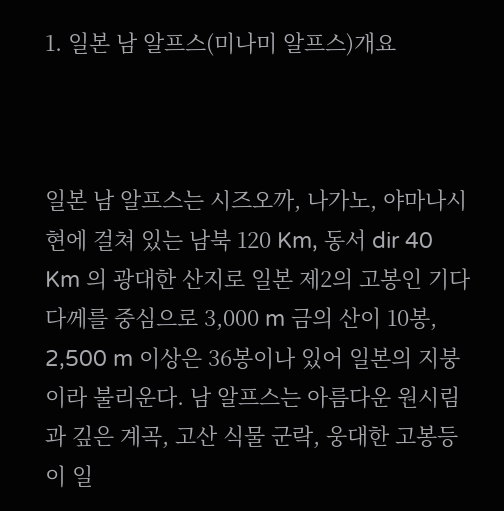1. 일본 남 알프스(미나미 알프스)개요



일본 남 알프스는 시즈오까, 나가노, 야마나시현에 걸쳐 있는 남북 120 Km, 동서 dir 40 Km 의 광대한 산지로 일본 제2의 고봉인 기다다께를 중심으로 3,000 m 금의 산이 10봉, 2,500 m 이상은 36봉이나 있어 일본의 지붕이라 불리운다. 남 알프스는 아름다운 원시림과 깊은 계곡, 고산 식물 군락, 웅대한 고봉등이 일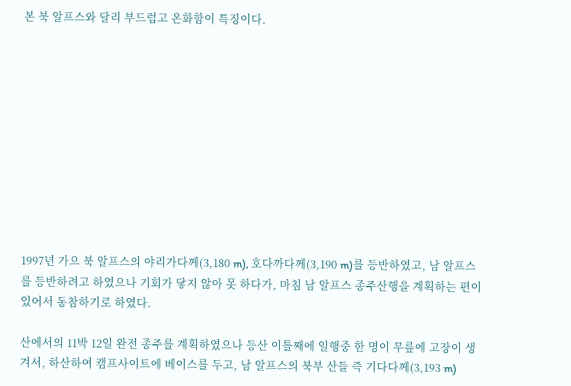본 북 알프스와 달리 부드럽고 온화함이 특징이다.











1997년 가으 북 알프스의 야리가다께(3,180 m), 호다까다께(3,190 m)를 등반하였고, 남 알프스를 등반하려고 하였으나 기회가 닿지 않아 못 하다가, 마침 남 알프스 종주산행을 계획하는 편이 있어서 동참하기로 하였다.

산에서의 11박 12일 완전 종주를 계획하였으나 등산 이틀째에 일행중 한 명이 무릎에 고장이 생겨서, 하산하여 캠프사이트에 베이스를 두고, 남 알프스의 북부 산들 즉 기다다께(3,193 m)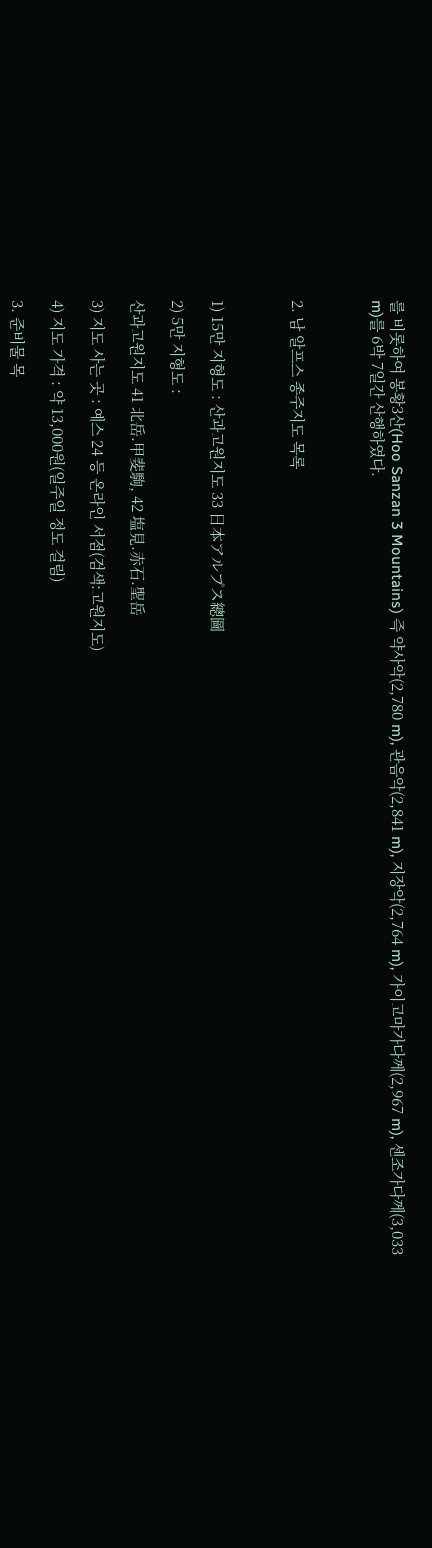를 비롯하여 봉황3산(Hoo Sanzan 3 Mountains) 즉 약사악(2,780 m), 관음악(2,841 m), 지장악(2,764 m), 가이고마가다께(2,967 m), 센조가다께(3,033 m)를 6박 7일간 산행하였다.



2. 남 알프스 종주지도 목록



1) 15만 지형도 : 산과고원지도 33 日本アルプス總圖

2) 5만 지형도 :

산과고원지도 41 北岳.甲斐駒, 42 塩見.赤石.聖岳

3) 지도 사는 곳 : 예스 24 등 온라인 서점(검색:고원지도)

4) 지도 가격 : 약 13,000원(일주일 정도 걸림)

3. 준비물 목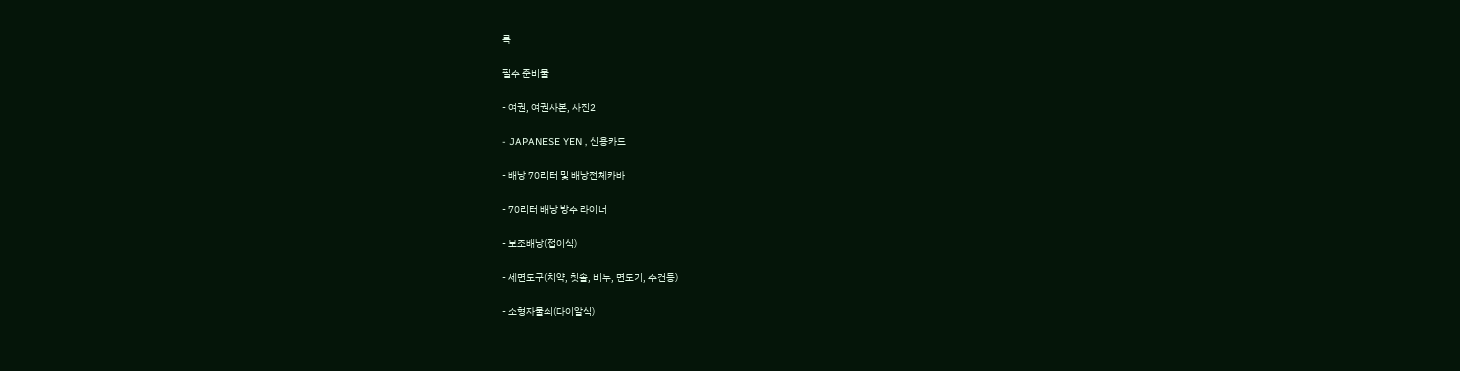록

필수 준비물

- 여권, 여권사본, 사진2

- JAPANESE YEN , 신용카드

- 배낭 70리터 및 배낭전체카바

- 70리터 배낭 방수 라이너

- 보조배낭(접이식)

- 세면도구(치약, 칫솔, 비누, 면도기, 수건등)

- 소형자물쇠(다이알식)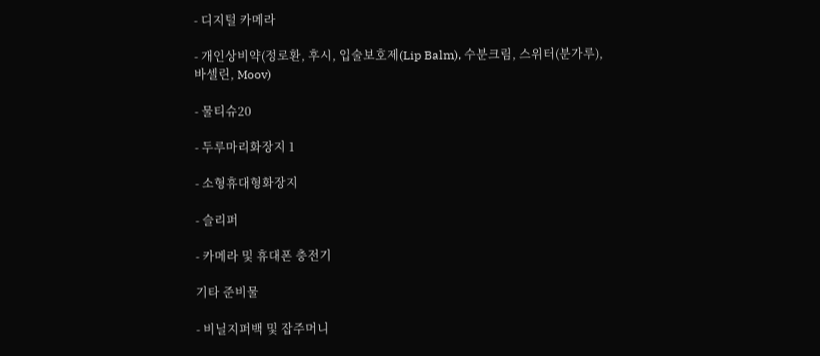- 디지털 카메라

- 개인상비약(정로환, 후시, 입술보호제(Lip Balm), 수분크림, 스위터(분가루), 바셀린, Moov)

- 물티슈20

- 두루마리화장지 1

- 소형휴대형화장지

- 슬리퍼

- 카메라 및 휴대폰 충전기

기타 준비물

- 비닐지퍼백 및 잡주머니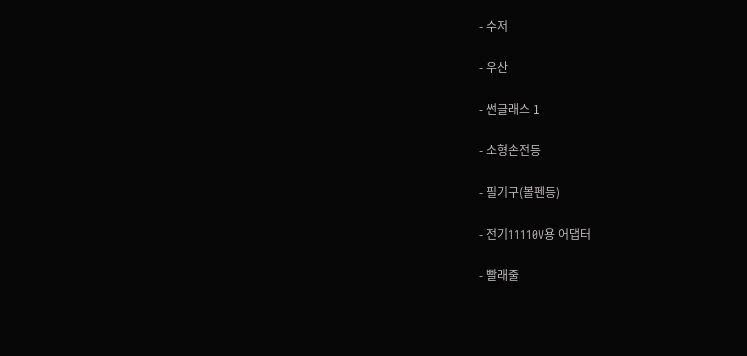- 수저

- 우산

- 썬글래스 1

- 소형손전등

- 필기구(볼펜등)

- 전기11110V용 어댑터

- 빨래줄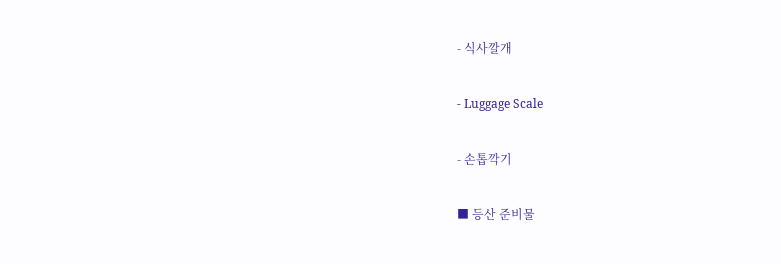- 식사깔개

- Luggage Scale

- 손톱깍기

■ 등산 준비물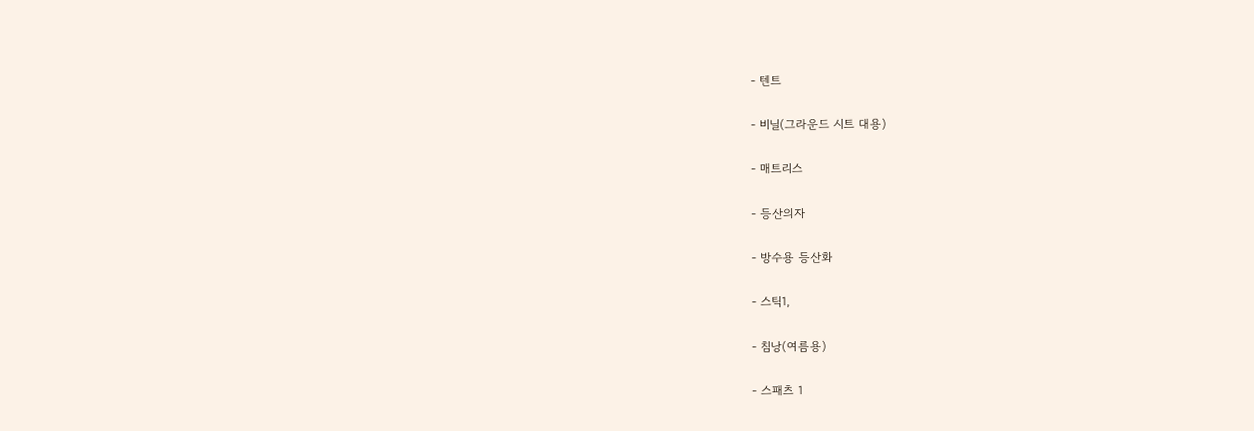- 텐트

- 비닐(그라운드 시트 대용)

- 매트리스

- 등산의자

- 방수용 등산화

- 스틱1,

- 침낭(여름용)

- 스패츠 1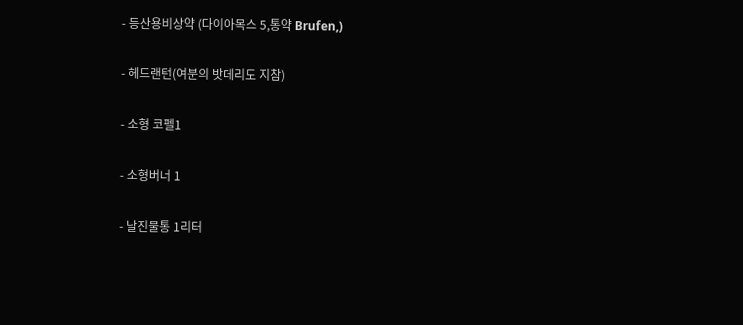- 등산용비상약 (다이아목스 5,통약 Brufen,)

- 헤드랜턴(여분의 밧데리도 지참)

- 소형 코펠1

- 소형버너 1

- 날진물통 1리터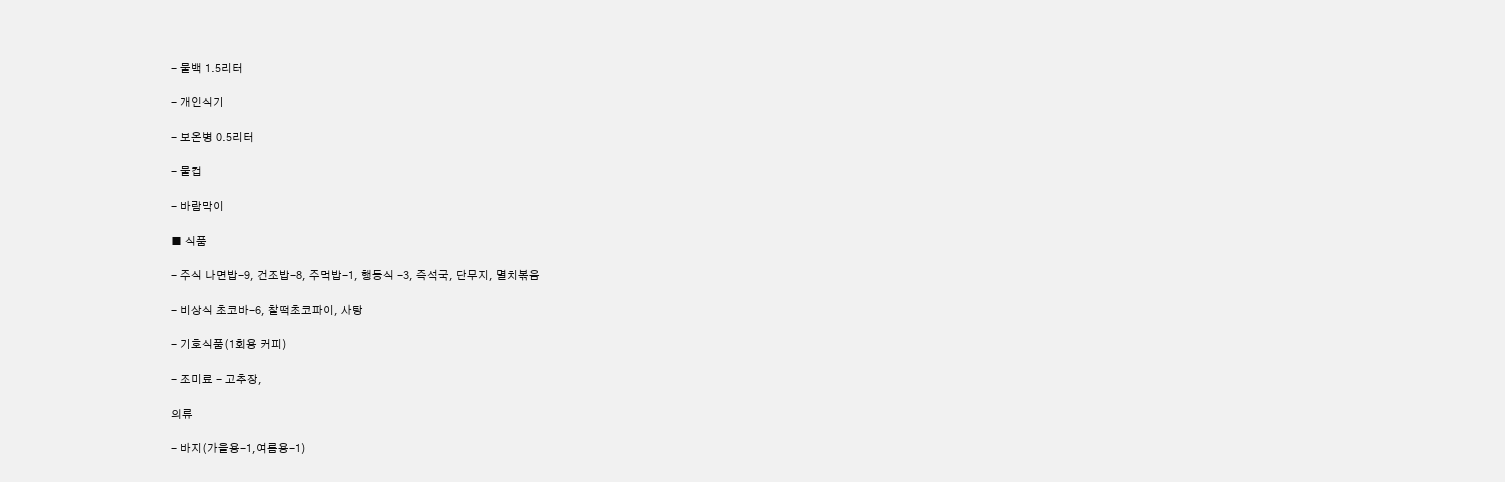- 물백 1.5리터

- 개인식기

- 보온병 0.5리터

- 물컵

- 바람막이

■ 식품

- 주식 나면밥-9, 건조밥-8, 주먹밥-1, 행동식 -3, 즉석국, 단무지, 멸치볶음

- 비상식 초코바-6, 찰떡초코파이, 사탕

- 기호식품(1회용 커피)

- 조미료 - 고추장,

의류

- 바지(가을용-1,여름용-1)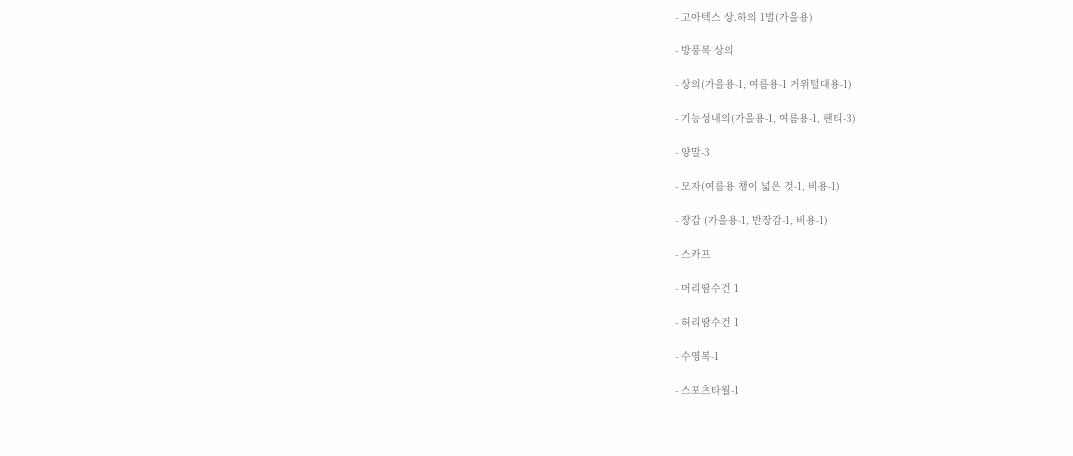- 고아텍스 상.하의 1벌(가을용)

- 방풍복 상의

- 상의(가을용-1, 여름용-1 거위털대용-1)

- 기능성내의(가을용-1, 여름용-1, 팬티-3)

- 양말-3

- 모자(여름용 챙이 넓은 것-1, 비용-1)

- 장갑 (가을용-1, 반장감-1, 비용-1)

- 스카프

- 머리땀수건 1

- 허리땀수건 1

- 수영복-1

- 스포츠타월-1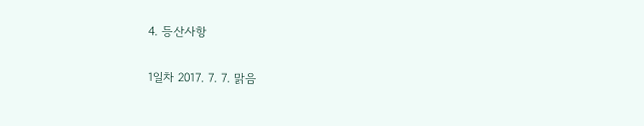4. 등산사항

1일차 2017. 7. 7. 맑음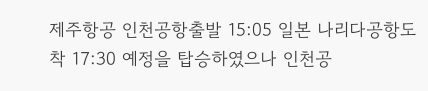제주항공 인천공항출발 15:05 일본 나리다공항도착 17:30 예정을 탑승하였으나 인천공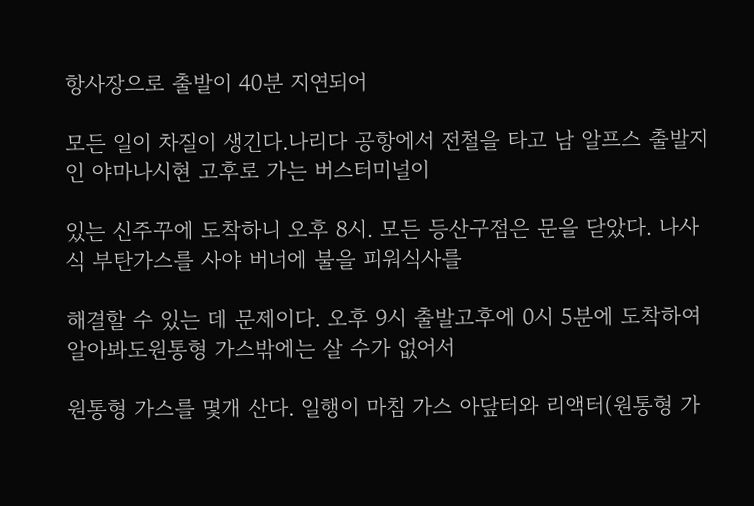항사장으로 출발이 40분 지연되어

모든 일이 차질이 생긴다.나리다 공항에서 전철을 타고 남 알프스 출발지인 야마나시현 고후로 가는 버스터미널이

있는 신주꾸에 도착하니 오후 8시. 모든 등산구점은 문을 닫았다. 나사식 부탄가스를 사야 버너에 불을 피워식사를

해결할 수 있는 데 문제이다. 오후 9시 출발고후에 0시 5분에 도착하여 알아봐도원통형 가스밖에는 살 수가 없어서

원통형 가스를 몇개 산다. 일행이 마침 가스 아닾터와 리액터(원통형 가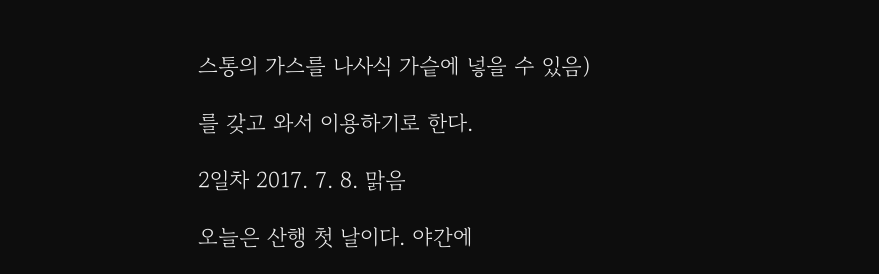스통의 가스를 나사식 가슽에 넣을 수 있음)

를 갖고 와서 이용하기로 한다.

2일차 2017. 7. 8. 맑음

오늘은 산행 첫 날이다. 야간에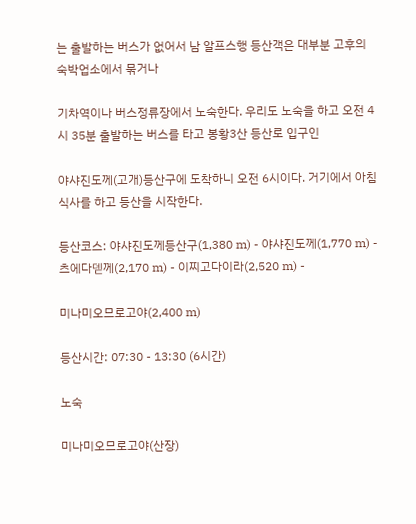는 출발하는 버스가 없어서 남 알프스행 등산객은 대부분 고후의 숙박업소에서 묶거나

기차역이나 버스정류장에서 노숙한다. 우리도 노숙을 하고 오전 4시 35분 출발하는 버스를 타고 봉황3산 등산로 입구인

야샤진도께(고개)등산구에 도착하니 오전 6시이다. 거기에서 아침식사를 하고 등산을 시작한다.

등산코스: 야샤진도께등산구(1,380 m) - 야샤진도께(1,770 m) - 츠에다덷께(2,170 m) - 이찌고다이라(2,520 m) -

미나미오므로고야(2,400 m)

등산시간: 07:30 - 13:30 (6시간)

노숙

미나미오므로고야(산장)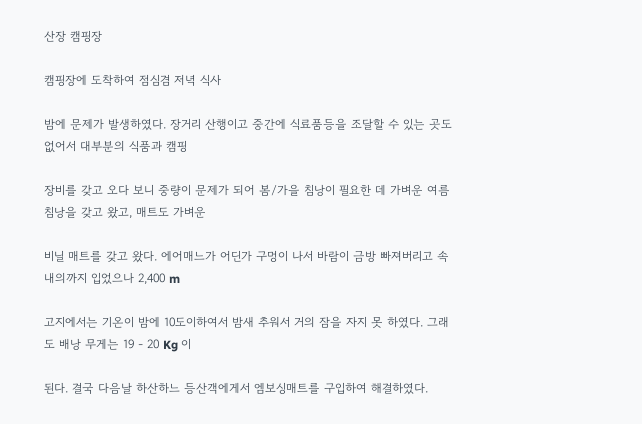산장 캠핑장

캠핑장에 도착하여 점심겸 저녁 식사

밤에 문제가 발생하였다. 장거리 산행이고 중간에 식료품등을 조달할 수 있는 곳도 없어서 대부분의 식품과 캠핑

장비를 갖고 오다 보니 중량이 문제가 되어 봄/가을 침낭이 필요한 데 가벼운 여름 침낭을 갖고 왔고, 매트도 가벼운

비닐 매트를 갖고 왔다. 에어매느가 어딘가 구멍이 나서 바람이 금방 빠져버리고 속 내의까지 입었으나 2,400 m

고지에서는 기온이 밤에 10도이하여서 밤새 추워서 거의 잠을 자지 못 하였다. 그래도 배낭 무게는 19 - 20 Kg 이

된다. 결국 다음날 하산하느 등산객에게서 엠보싱매트를 구입하여 해결하였다.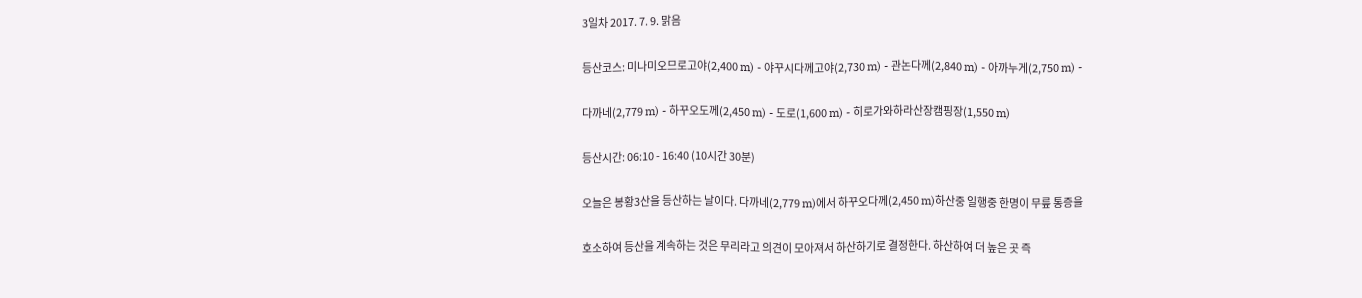3일차 2017. 7. 9. 맑음

등산코스: 미나미오므로고야(2,400 m) - 야꾸시다께고야(2,730 m) - 관논다께(2,840 m) - 아까누게(2,750 m) -

다까네(2,779 m) - 하꾸오도께(2,450 m) - 도로(1,600 m) - 히로가와하라산장캠핑장(1,550 m)

등산시간: 06:10 - 16:40 (10시간 30분)

오늘은 봉황3산을 등산하는 날이다. 다까네(2,779 m)에서 하꾸오다께(2,450 m)하산중 일행중 한명이 무릎 통증을

호소하여 등산을 계속하는 것은 무리라고 의견이 모아져서 하산하기로 결정한다. 하산하여 더 높은 곳 즉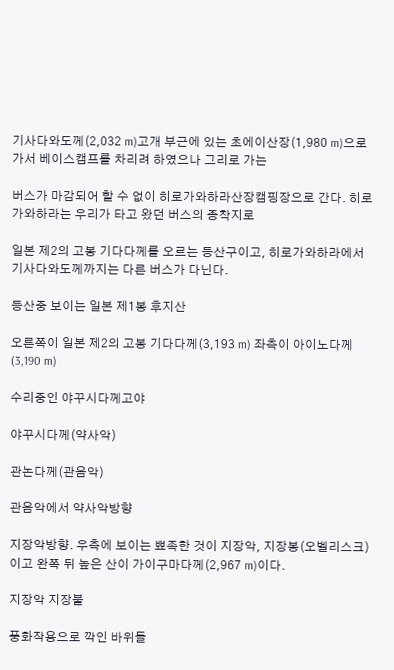기사다와도께(2,032 m)고개 부근에 있는 초에이산장(1,980 m)으로 가서 베이스캠프를 차리려 하였으나 그리로 가는

버스가 마감되어 할 수 없이 히로가와하라산장캠핑장으로 간다. 히로가와하라는 우리가 타고 왔던 버스의 종착지로

일본 제2의 고봉 기다다께를 오르는 등산구이고, 히로가와하라에서 기사다와도께까지는 다른 버스가 다닌다.

등산중 보이는 일본 제1봉 후지산

오른쪽이 일본 제2의 고봉 기다다께(3,193 m) 좌측이 아이노다께(3,190 m)

수리중인 야꾸시다께고야

야꾸시다께(약사악)

관논다께(관음악)

관음악에서 약사악방향

지장악방향. 우측에 보이는 뾰족한 것이 지장악, 지장봉(오벨리스크)이고 완쪽 뒤 높은 산이 가이구마다께(2,967 m)이다.

지장악 지장불

풍화작용으로 깍인 바위들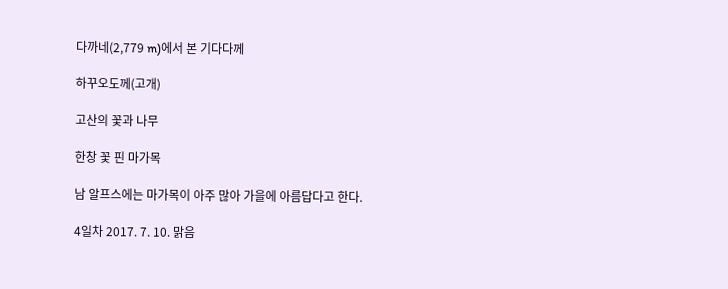다까네(2,779 m)에서 본 기다다께

하꾸오도께(고개)

고산의 꽃과 나무

한창 꽃 핀 마가목

남 알프스에는 마가목이 아주 많아 가을에 아름답다고 한다.

4일차 2017. 7. 10. 맑음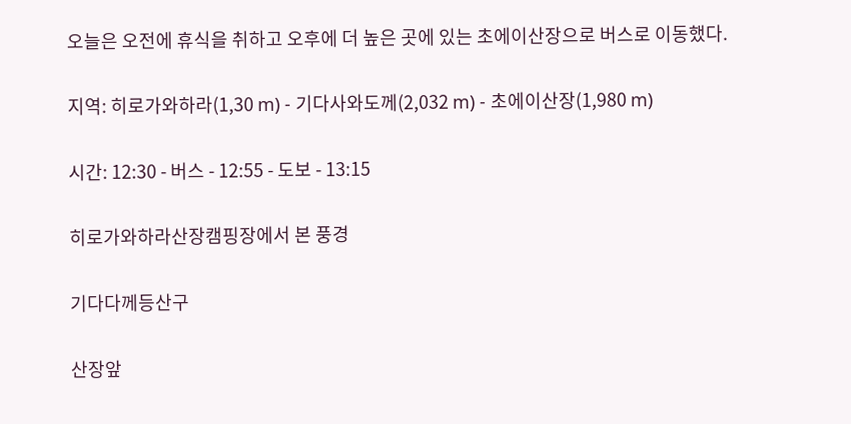오늘은 오전에 휴식을 취하고 오후에 더 높은 곳에 있는 초에이산장으로 버스로 이동했다.

지역: 히로가와하라(1,30 m) - 기다사와도께(2,032 m) - 초에이산장(1,980 m)

시간: 12:30 - 버스 - 12:55 - 도보 - 13:15

히로가와하라산장캠핑장에서 본 풍경

기다다께등산구

산장앞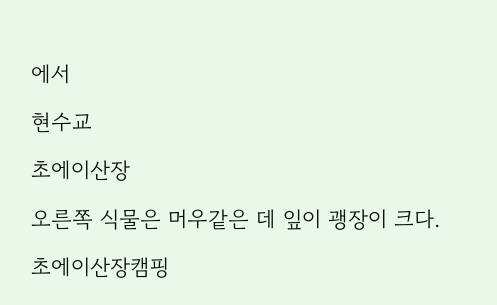에서

현수교

초에이산장

오른쪽 식물은 머우같은 데 잎이 괭장이 크다.

초에이산장캠핑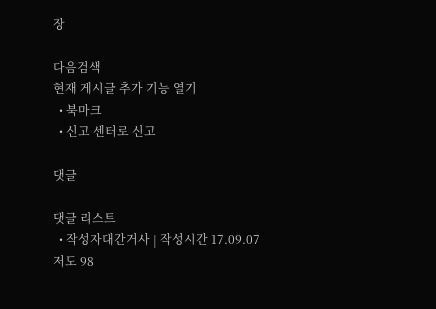장

다음검색
현재 게시글 추가 기능 열기
  • 북마크
  • 신고 센터로 신고

댓글

댓글 리스트
  • 작성자대간거사 | 작성시간 17.09.07 저도 98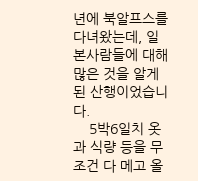년에 북알프스를 다녀왔는데, 일본사람들에 대해 많은 것을 알게된 산행이었습니다.
    5박6일치 옷과 식량 등을 무조건 다 메고 올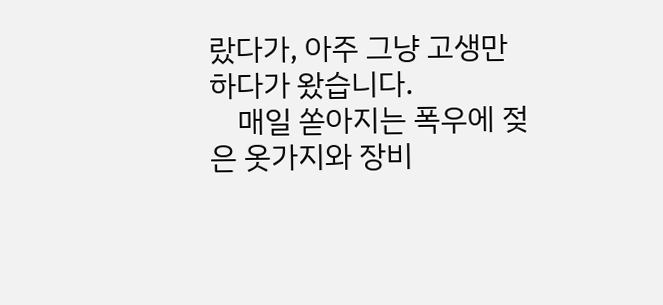랐다가, 아주 그냥 고생만하다가 왔습니다.
    매일 쏟아지는 폭우에 젖은 옷가지와 장비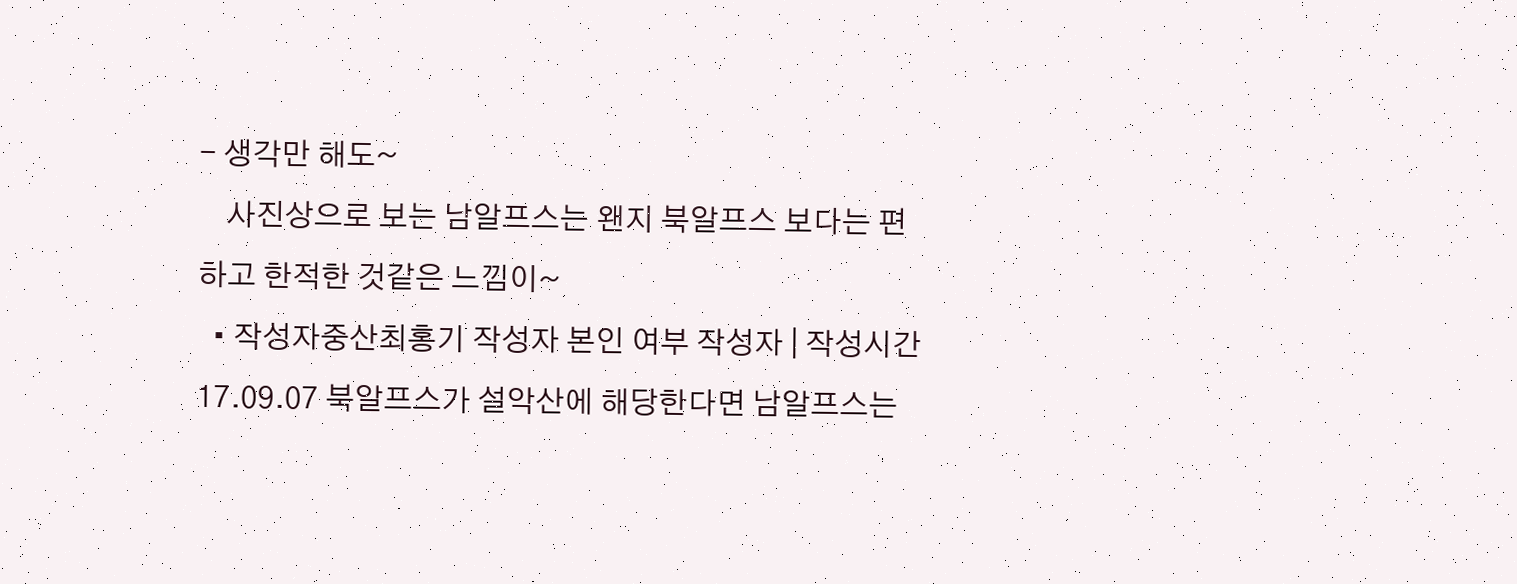- 생각만 해도~
    사진상으로 보는 남알프스는 왠지 북알프스 보다는 편하고 한적한 것같은 느낌이~
  • 작성자중산최홍기 작성자 본인 여부 작성자 | 작성시간 17.09.07 북알프스가 설악산에 해당한다면 남알프스는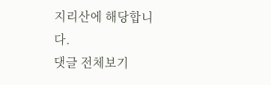지리산에 해당합니다.
댓글 전체보기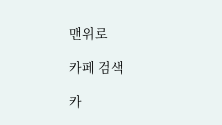맨위로

카페 검색

카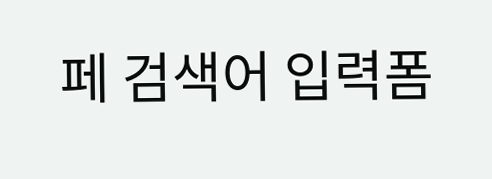페 검색어 입력폼